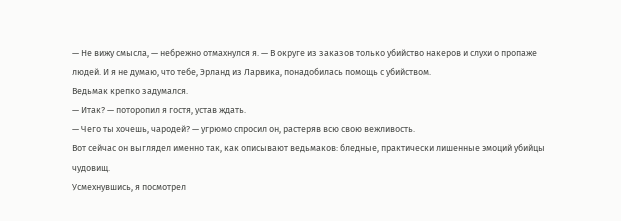— Не вижу смысла, — небрежно отмахнулся я. — В округе из заказов только убийство накеров и слухи о пропаже людей. И я не думаю, что тебе, Эрланд из Ларвика, понадобилась помощь с убийством.
Ведьмак крепко задумался.
— Итак? — поторопил я гостя, устав ждать.
— Чего ты хочешь, чародей? — угрюмо спросил он, растеряв всю свою вежливость.
Вот сейчас он выглядел именно так, как описывают ведьмаков: бледные, практически лишенные эмоций убийцы чудовищ.
Усмехнувшись, я посмотрел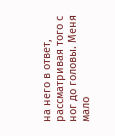на него в ответ, рассматривая того с ног до головы. Меня мало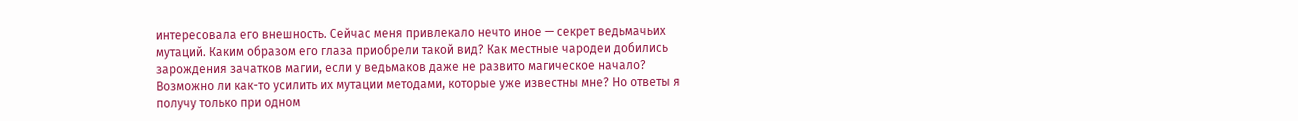интересовала его внешность. Сейчас меня привлекало нечто иное — секрет ведьмачьих мутаций. Каким образом его глаза приобрели такой вид? Как местные чародеи добились зарождения зачатков магии, если у ведьмаков даже не развито магическое начало? Возможно ли как-то усилить их мутации методами, которые уже известны мне? Но ответы я получу только при одном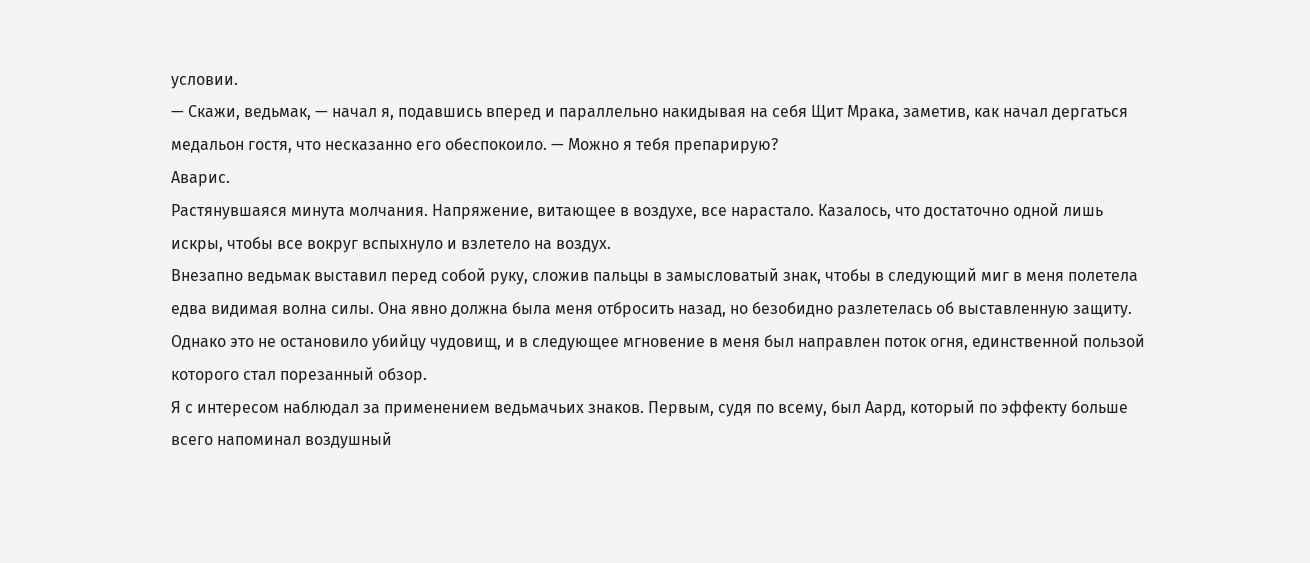условии.
— Скажи, ведьмак, — начал я, подавшись вперед и параллельно накидывая на себя Щит Мрака, заметив, как начал дергаться медальон гостя, что несказанно его обеспокоило. — Можно я тебя препарирую?
Аварис.
Растянувшаяся минута молчания. Напряжение, витающее в воздухе, все нарастало. Казалось, что достаточно одной лишь искры, чтобы все вокруг вспыхнуло и взлетело на воздух.
Внезапно ведьмак выставил перед собой руку, сложив пальцы в замысловатый знак, чтобы в следующий миг в меня полетела едва видимая волна силы. Она явно должна была меня отбросить назад, но безобидно разлетелась об выставленную защиту. Однако это не остановило убийцу чудовищ, и в следующее мгновение в меня был направлен поток огня, единственной пользой которого стал порезанный обзор.
Я с интересом наблюдал за применением ведьмачьих знаков. Первым, судя по всему, был Аард, который по эффекту больше всего напоминал воздушный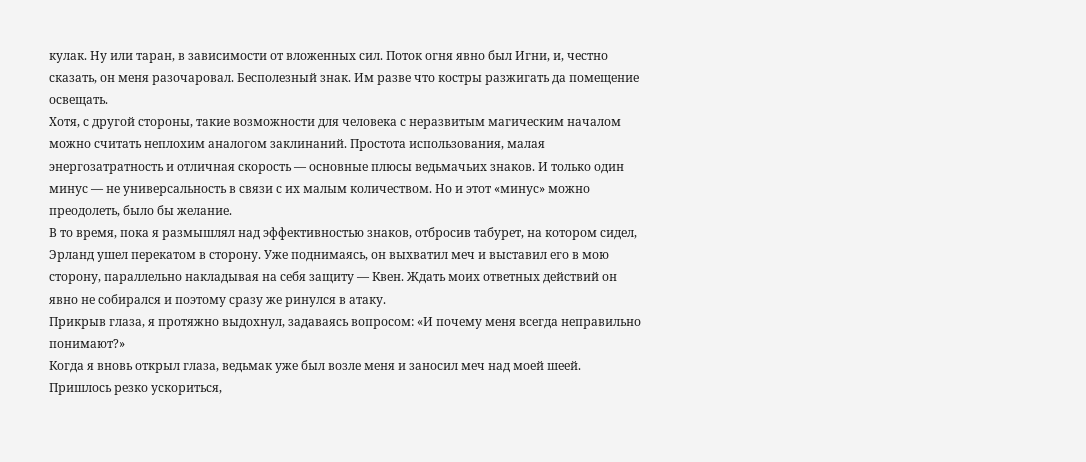кулак. Ну или таран, в зависимости от вложенных сил. Поток огня явно был Игни, и, честно сказать, он меня разочаровал. Бесполезный знак. Им разве что костры разжигать да помещение освещать.
Хотя, с другой стороны, такие возможности для человека с неразвитым магическим началом можно считать неплохим аналогом заклинаний. Простота использования, малая энергозатратность и отличная скорость — основные плюсы ведьмачьих знаков. И только один минус — не универсальность в связи с их малым количеством. Но и этот «минус» можно преодолеть, было бы желание.
В то время, пока я размышлял над эффективностью знаков, отбросив табурет, на котором сидел, Эрланд ушел перекатом в сторону. Уже поднимаясь, он выхватил меч и выставил его в мою сторону, параллельно накладывая на себя защиту — Квен. Ждать моих ответных действий он явно не собирался и поэтому сразу же ринулся в атаку.
Прикрыв глаза, я протяжно выдохнул, задаваясь вопросом: «И почему меня всегда неправильно понимают?»
Когда я вновь открыл глаза, ведьмак уже был возле меня и заносил меч над моей шеей. Пришлось резко ускориться,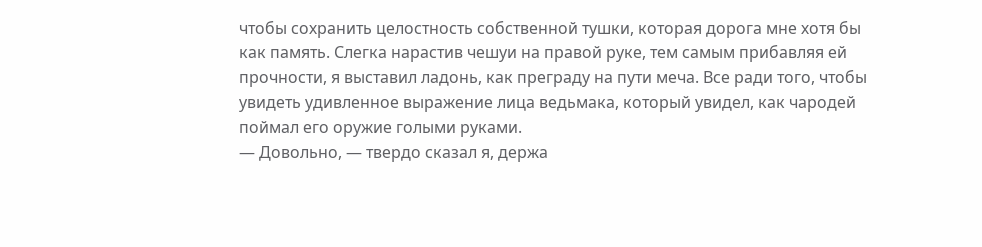чтобы сохранить целостность собственной тушки, которая дорога мне хотя бы как память. Слегка нарастив чешуи на правой руке, тем самым прибавляя ей прочности, я выставил ладонь, как преграду на пути меча. Все ради того, чтобы увидеть удивленное выражение лица ведьмака, который увидел, как чародей поймал его оружие голыми руками.
— Довольно, — твердо сказал я, держа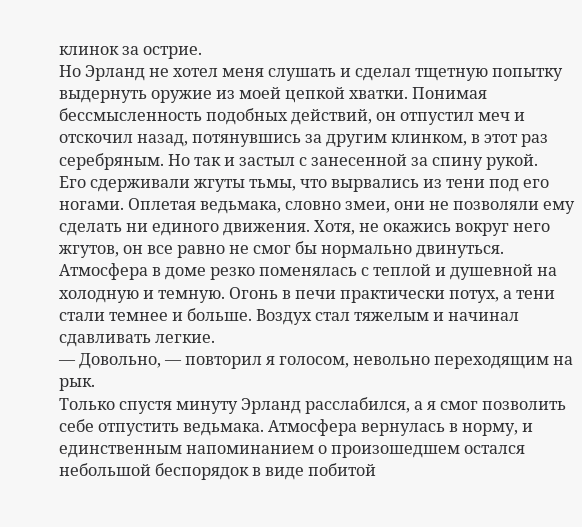клинок за острие.
Но Эрланд не хотел меня слушать и сделал тщетную попытку выдернуть оружие из моей цепкой хватки. Понимая бессмысленность подобных действий, он отпустил меч и отскочил назад, потянувшись за другим клинком, в этот раз серебряным. Но так и застыл с занесенной за спину рукой.
Его сдерживали жгуты тьмы, что вырвались из тени под его ногами. Оплетая ведьмака, словно змеи, они не позволяли ему сделать ни единого движения. Хотя, не окажись вокруг него жгутов, он все равно не смог бы нормально двинуться. Атмосфера в доме резко поменялась с теплой и душевной на холодную и темную. Огонь в печи практически потух, а тени стали темнее и больше. Воздух стал тяжелым и начинал сдавливать легкие.
— Довольно, — повторил я голосом, невольно переходящим на рык.
Только спустя минуту Эрланд расслабился, а я смог позволить себе отпустить ведьмака. Атмосфера вернулась в норму, и единственным напоминанием о произошедшем остался небольшой беспорядок в виде побитой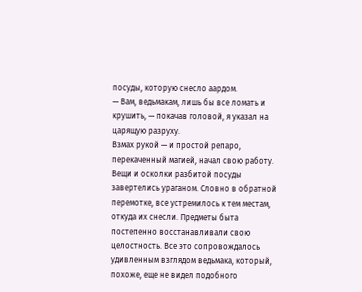посуды, которую снесло аардом.
— Вам, ведьмакам, лишь бы все ломать и крушить, — покачав головой, я указал на царящую разруху.
Взмах рукой — и простой репаро, перекаченный магией, начал свою работу. Вещи и осколки разбитой посуды завертелись ураганом. Словно в обратной перемотке, все устремилось к тем местам, откуда их снесли. Предметы быта постепенно восстанавливали свою целостность. Все это сопровождалось удивленным взглядом ведьмака, который, похоже, еще не видел подобного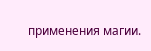применения магии.